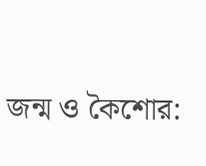জন্ম ও কৈশোর: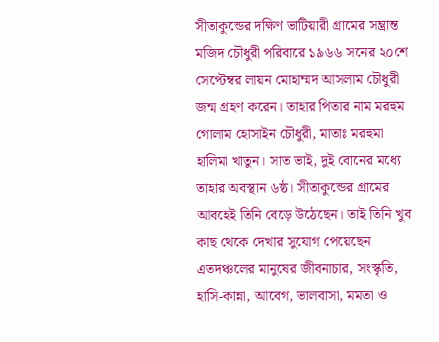সীতাকুন্ডের দক্ষিণ ভাটিয়ারী গ্রামের সম্ভ্রান্ত মজিদ চৌধুরী পরিবারে ১৯৬৬ সনের ২০শে সেপ্টেম্বর লায়ন মোহাম্মদ আসলাম চৌধুরী জন্ম গ্রহণ করেন। তাহার পিতার নাম মরহুম গোলাম হোসাইন চৌধুরী, মাতাঃ মরহুমা হালিমা খাতুন। সাত ভাই, দুই বোনের মধ্যে তাহার অবস্থান ৬ষ্ঠ। সীতাকুন্ডের গ্রামের আবহেই তিনি বেড়ে উঠেছেন। তাই তিনি খুব কাছ থেকে দেখার সুযোগ পেয়েছেন এতদঞ্চলের মানুষের জীবনাচার, সংস্কৃতি, হাসি-কান্না, আবেগ, ভালবাসা, মমতা ও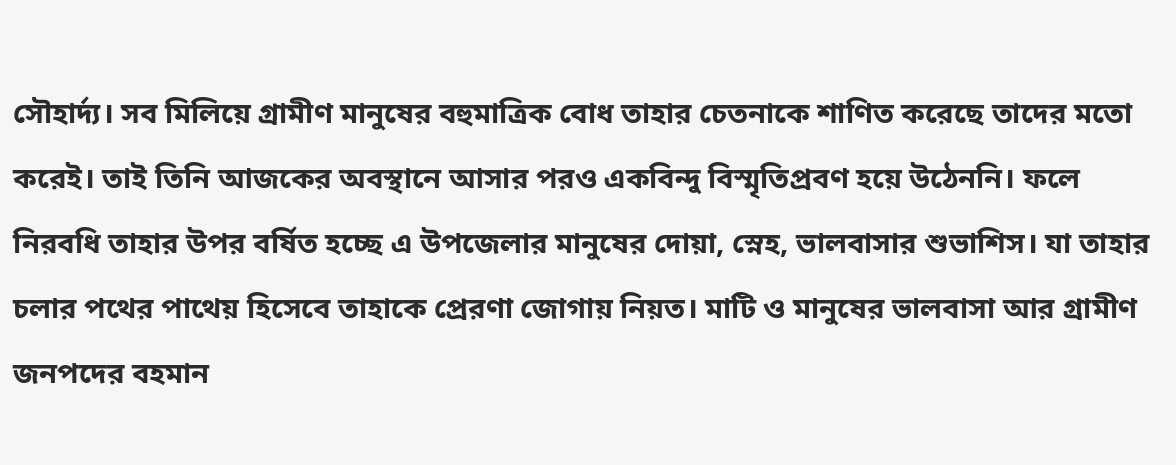সৌহার্দ্য। সব মিলিয়ে গ্রামীণ মানুষের বহুমাত্রিক বোধ তাহার চেতনাকে শাণিত করেছে তাদের মতো করেই। তাই তিনি আজকের অবস্থানে আসার পরও একবিন্দু বিস্মৃতিপ্রবণ হয়ে উঠেননি। ফলে নিরবধি তাহার উপর বর্ষিত হচ্ছে এ উপজেলার মানুষের দোয়া, স্নেহ, ভালবাসার শুভাশিস। যা তাহার চলার পথের পাথেয় হিসেবে তাহাকে প্রেরণা জোগায় নিয়ত। মাটি ও মানুষের ভালবাসা আর গ্রামীণ জনপদের বহমান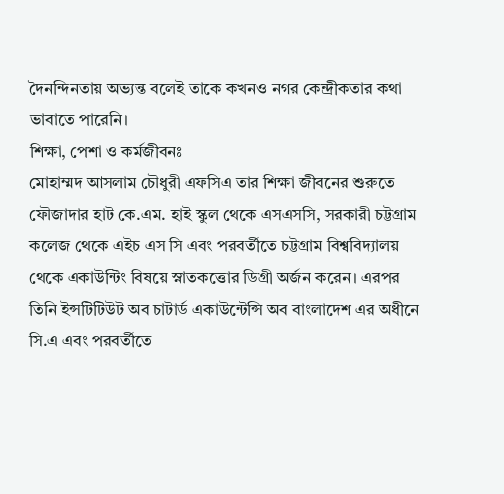দৈনন্দিনতায় অভ্যন্ত বলেই তাকে কখনও নগর কেন্দ্রীকতার কথা ভাবাতে পারেনি।
শিক্ষা, পেশা ও কর্মজীবনঃ
মোহাম্মদ আসলাম চৌধুরী এফসিএ তার শিক্ষা জীবনের শুরুতে ফৌজাদার হাট কে.এম. হাই স্কুল থেকে এসএসসি, সরকারী চট্টগ্রাম কলেজ থেকে এইচ এস সি এবং পরবর্তীতে চট্টগ্রাম বিশ্ববিদ্যালয় থেকে একাউন্টিং বিষয়ে স্নাতকত্তোর ডিগ্রী অর্জন করেন। এরপর তিনি ইন্সটিটিউট অব চাটার্ড একাউন্টেন্সি অব বাংলাদেশ এর অধীনে সি.এ এবং পরবর্তীতে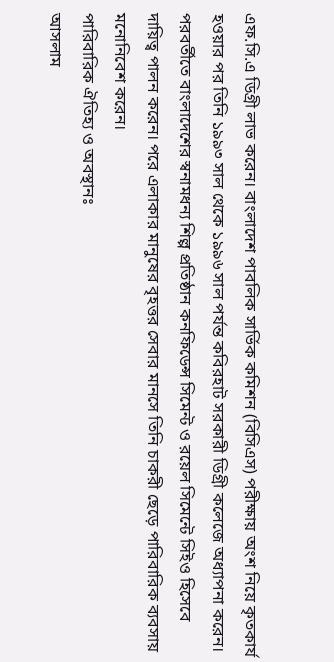এফ.সি.এ ডিগ্রী লাভ করেন। বাংলাদেশ পাবলিক সার্ভিক কমিশন (বিসিএস) পরীক্ষায় অংশ নিয়ে কৃতকার্য হওয়ার পর তিনি ১৯৯৩ সাল থেকে ১৯৯৬ সাল পর্যন্ত কবিরহাট সরকারী ডিগ্রী কলেজে অধ্যাপনা করেন। পরবর্তীতে বাংলাদেশের স্বনামধন্য শিল্প প্রতিষ্ঠান কনফিডেন্স সিমেন্ট ও রয়েল সিমেন্টে সিইও হিসেবে দায়িত্ব পালন করেন। পরে এলাকার মানুষের বৃহত্তর সেবার মানসে তিনি চাকরী ছেড়ে পারিবারিক ব্যবসায় মনোনিবেশ করেন।
পারিবারিক ঐতিহ্য ও অবস্থানঃ
আসলাম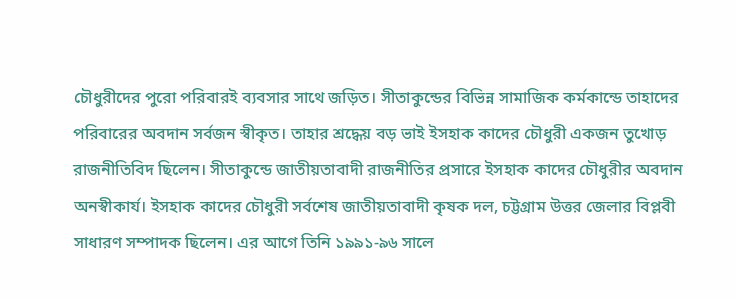চৌধুরীদের পুরো পরিবারই ব্যবসার সাথে জড়িত। সীতাকুন্ডের বিভিন্ন সামাজিক কর্মকান্ডে তাহাদের পরিবারের অবদান সর্বজন স্বীকৃত। তাহার শ্রদ্ধেয় বড় ভাই ইসহাক কাদের চৌধুরী একজন তুখোড় রাজনীতিবিদ ছিলেন। সীতাকুন্ডে জাতীয়তাবাদী রাজনীতির প্রসারে ইসহাক কাদের চৌধুরীর অবদান অনস্বীকার্য। ইসহাক কাদের চৌধুরী সর্বশেষ জাতীয়তাবাদী কৃষক দল, চট্টগ্রাম উত্তর জেলার বিপ্লবী সাধারণ সম্পাদক ছিলেন। এর আগে তিনি ১৯৯১-৯৬ সালে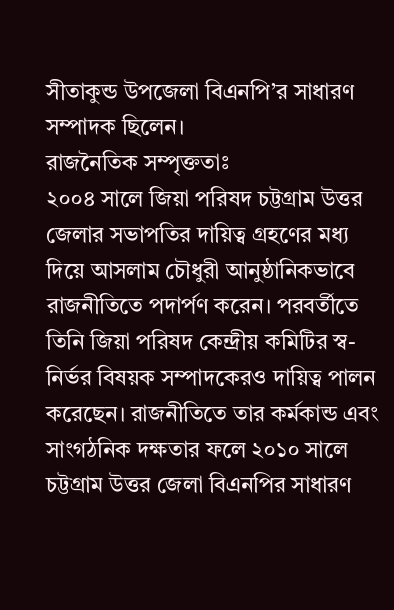সীতাকুন্ড উপজেলা বিএনপি’র সাধারণ সম্পাদক ছিলেন।
রাজনৈতিক সম্পৃক্ততাঃ
২০০৪ সালে জিয়া পরিষদ চট্টগ্রাম উত্তর জেলার সভাপতির দায়িত্ব গ্রহণের মধ্য দিয়ে আসলাম চৌধুরী আনুষ্ঠানিকভাবে রাজনীতিতে পদার্পণ করেন। পরবর্তীতে তিনি জিয়া পরিষদ কেন্দ্রীয় কমিটির স্ব-নির্ভর বিষয়ক সম্পাদকেরও দায়িত্ব পালন করেছেন। রাজনীতিতে তার কর্মকান্ড এবং সাংগঠনিক দক্ষতার ফলে ২০১০ সালে চট্টগ্রাম উত্তর জেলা বিএনপির সাধারণ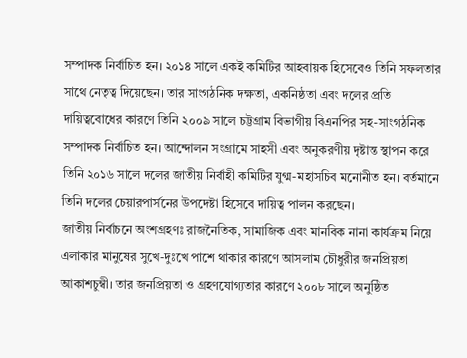সম্পাদক নির্বাচিত হন। ২০১৪ সালে একই কমিটির আহবায়ক হিসেবেও তিনি সফলতার সাথে নেতৃত্ব দিয়েছেন। তার সাংগঠনিক দক্ষতা, একনিষ্ঠতা এবং দলের প্রতি দায়িত্ববোধের কারণে তিনি ২০০৯ সালে চট্টগ্রাম বিভাগীয় বিএনপির সহ-সাংগঠনিক সম্পাদক নির্বাচিত হন। আন্দোলন সংগ্রামে সাহসী এবং অনুকরণীয় দৃষ্টান্ত স্থাপন করে তিনি ২০১৬ সালে দলের জাতীয় নির্বাহী কমিটির যুগ্ম-মহাসচিব মনোনীত হন। বর্তমানে তিনি দলের চেয়ারপার্সনের উপদেষ্টা হিসেবে দায়িত্ব পালন করছেন।
জাতীয় নির্বাচনে অংশগ্রহণঃ রাজনৈতিক, সামাজিক এবং মানবিক নানা কার্যক্রম নিয়ে এলাকার মানুষের সুখে-দুঃখে পাশে থাকার কারণে আসলাম চৌধুরীর জনপ্রিয়তা আকাশচুম্বী। তার জনপ্রিয়তা ও গ্রহণযোগ্যতার কারণে ২০০৮ সালে অনুষ্ঠিত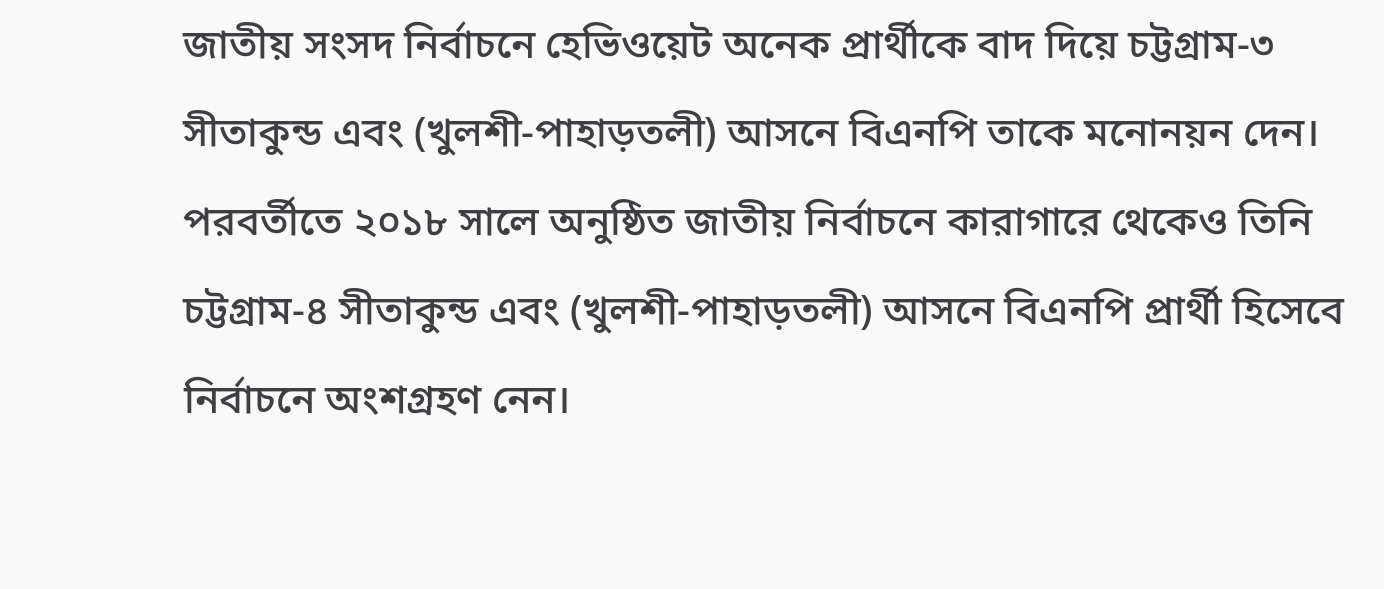জাতীয় সংসদ নির্বাচনে হেভিওয়েট অনেক প্রার্থীকে বাদ দিয়ে চট্টগ্রাম-৩ সীতাকুন্ড এবং (খুলশী-পাহাড়তলী) আসনে বিএনপি তাকে মনোনয়ন দেন। পরবর্তীতে ২০১৮ সালে অনুষ্ঠিত জাতীয় নির্বাচনে কারাগারে থেকেও তিনি চট্টগ্রাম-৪ সীতাকুন্ড এবং (খুলশী-পাহাড়তলী) আসনে বিএনপি প্রার্থী হিসেবে নির্বাচনে অংশগ্রহণ নেন।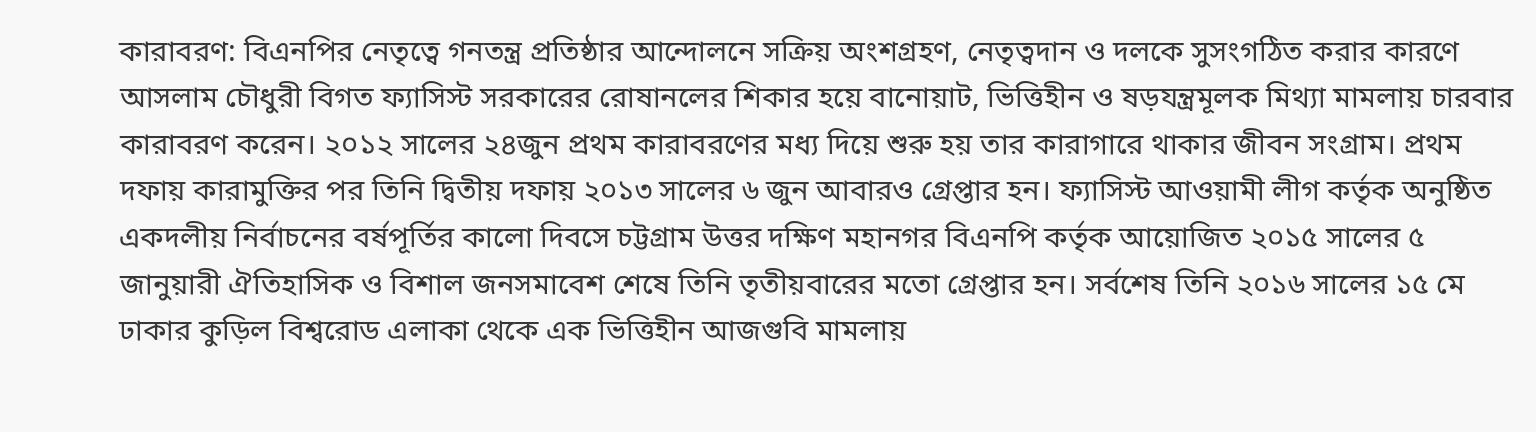কারাবরণ: বিএনপির নেতৃত্বে গনতন্ত্র প্রতিষ্ঠার আন্দোলনে সক্রিয় অংশগ্রহণ, নেতৃত্বদান ও দলকে সুসংগঠিত করার কারণে আসলাম চৌধুরী বিগত ফ্যাসিস্ট সরকারের রোষানলের শিকার হয়ে বানোয়াট, ভিত্তিহীন ও ষড়যন্ত্রমূলক মিথ্যা মামলায় চারবার কারাবরণ করেন। ২০১২ সালের ২৪জুন প্রথম কারাবরণের মধ্য দিয়ে শুরু হয় তার কারাগারে থাকার জীবন সংগ্রাম। প্রথম দফায় কারামুক্তির পর তিনি দ্বিতীয় দফায় ২০১৩ সালের ৬ জুন আবারও গ্রেপ্তার হন। ফ্যাসিস্ট আওয়ামী লীগ কর্তৃক অনুষ্ঠিত একদলীয় নির্বাচনের বর্ষপূর্তির কালো দিবসে চট্টগ্রাম উত্তর দক্ষিণ মহানগর বিএনপি কর্তৃক আয়োজিত ২০১৫ সালের ৫ জানুয়ারী ঐতিহাসিক ও বিশাল জনসমাবেশ শেষে তিনি তৃতীয়বারের মতো গ্রেপ্তার হন। সর্বশেষ তিনি ২০১৬ সালের ১৫ মে ঢাকার কুড়িল বিশ্বরোড এলাকা থেকে এক ভিত্তিহীন আজগুবি মামলায়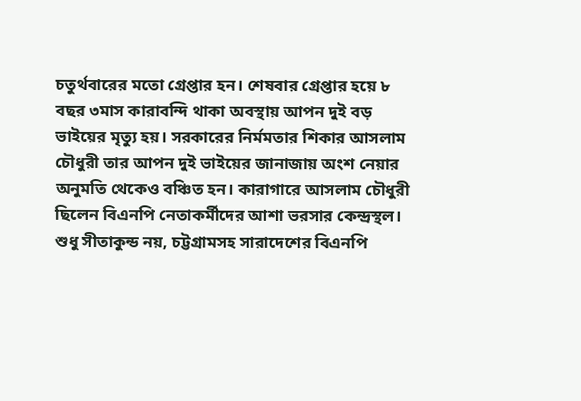চতুর্থবারের মতো গ্রেপ্তার হন। শেষবার গ্রেপ্তার হয়ে ৮ বছর ৩মাস কারাবন্দি থাকা অবস্থায় আপন দুই বড় ভাইয়ের মৃত্যু হয়। সরকারের নির্মমতার শিকার আসলাম চৌধুরী তার আপন দুই ভাইয়ের জানাজায় অংশ নেয়ার অনুমতি থেকেও বঞ্চিত হন। কারাগারে আসলাম চৌধুরী ছিলেন বিএনপি নেতাকর্মীদের আশা ভরসার কেন্দ্রস্থল। শুধু সীতাকুন্ড নয়, চট্টগ্রামসহ সারাদেশের বিএনপি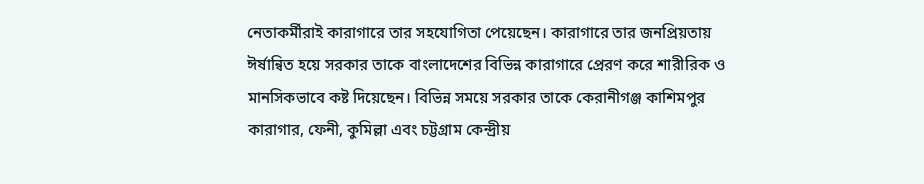নেতাকর্মীরাই কারাগারে তার সহযোগিতা পেয়েছেন। কারাগারে তার জনপ্রিয়তায় ঈর্ষান্বিত হয়ে সরকার তাকে বাংলাদেশের বিভিন্ন কারাগারে প্রেরণ করে শারীরিক ও মানসিকভাবে কষ্ট দিয়েছেন। বিভিন্ন সময়ে সরকার তাকে কেরানীগঞ্জ কাশিমপুর কারাগার, ফেনী, কুমিল্লা এবং চট্টগ্রাম কেন্দ্রীয়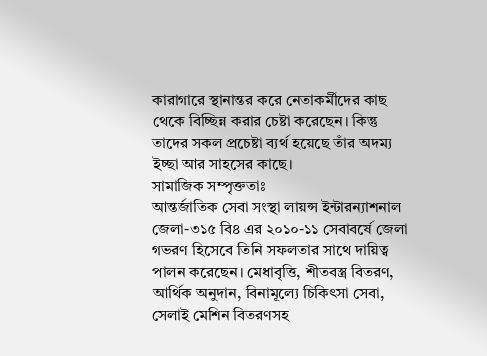কারাগারে স্থানান্তর করে নেতাকর্মীদের কাছ থেকে বিচ্ছিন্ন করার চেষ্টা করেছেন। কিন্তু তাদের সকল প্রচেষ্টা ব্যর্থ হয়েছে তাঁর অদম্য ইচ্ছা আর সাহসের কাছে।
সামাজিক সম্পৃক্ততাঃ
আন্তর্জাতিক সেবা সংস্থা লায়ন্স ইন্টারন্যাশনাল জেলা-৩১৫ বি৪ এর ২০১০-১১ সেবাবর্ষে জেলা গভরণ হিসেবে তিনি সফলতার সাথে দায়িত্ব পালন করেছেন। মেধাবৃত্তি, শীতবস্ত্র বিতরণ, আর্থিক অনুদান, বিনামূল্যে চিকিৎসা সেবা, সেলাই মেশিন বিতরণসহ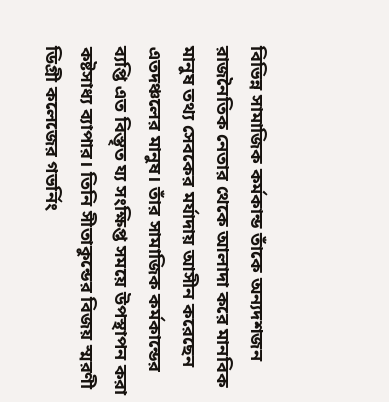বিভিন্ন সামাজিক কর্মকান্ড তাঁকে অন্যদশজন রাজনৈতিক নেতার থেকে আলাদা করে মানবিক মানুষ তথ্য সেবকের মর্যাদায় আসীন করেছেন এতদঞ্চলের মানুষ। তাঁর সামাজিক কর্মকান্ডের ব্যপ্তি এত বিস্তৃত য্য সংক্ষিপ্ত সময়ে উপস্থাপন করা কষ্টসাধ্য ব্যাপার। তিনি সীতাকুন্ডের বিজয় স্মরণী ডিগ্রী কলেজের গভর্নিং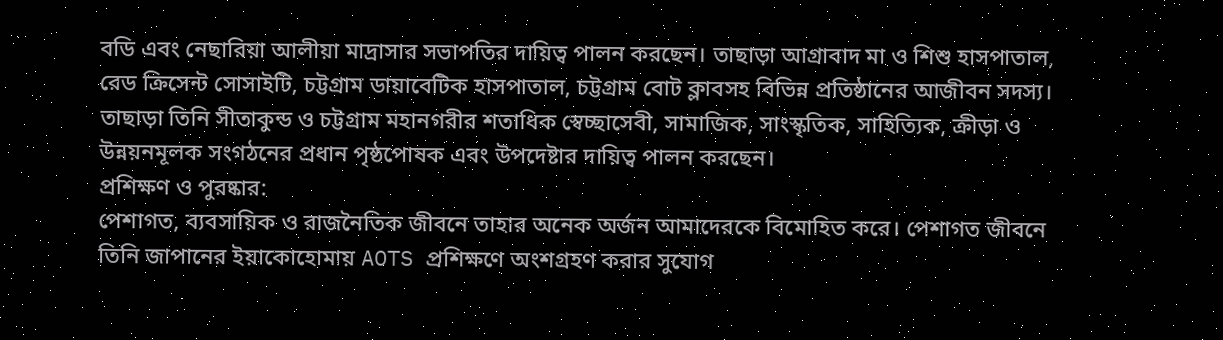বডি এবং নেছারিয়া আলীয়া মাদ্রাসার সভাপতির দায়িত্ব পালন করছেন। তাছাড়া আগ্রাবাদ মা ও শিশু হাসপাতাল, রেড ক্রিসেন্ট সোসাইটি, চট্টগ্রাম ডায়াবেটিক হাসপাতাল, চট্টগ্রাম বোট ক্লাবসহ বিভিন্ন প্রতিষ্ঠানের আজীবন সদস্য। তাছাড়া তিনি সীতাকুন্ড ও চট্টগ্রাম মহানগরীর শতাধিক স্বেচ্ছাসেবী, সামাজিক, সাংস্কৃতিক, সাহিত্যিক, ক্রীড়া ও উন্নয়নমূলক সংগঠনের প্রধান পৃষ্ঠপোষক এবং উপদেষ্টার দায়িত্ব পালন করছেন।
প্রশিক্ষণ ও পুরষ্কার:
পেশাগত, ব্যবসায়িক ও রাজনৈতিক জীবনে তাহার অনেক অর্জন আমাদেরকে বিমোহিত করে। পেশাগত জীবনে তিনি জাপানের ইয়াকোহোমায় AOTS প্রশিক্ষণে অংশগ্রহণ করার সুযোগ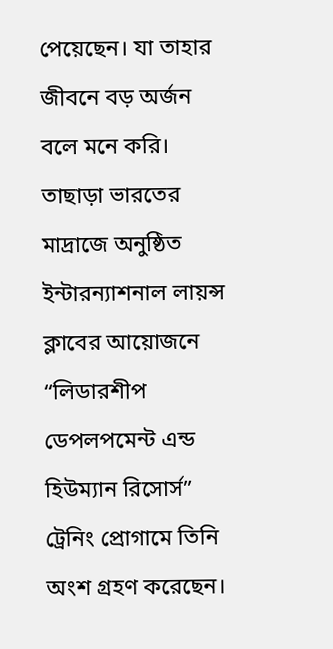পেয়েছেন। যা তাহার জীবনে বড় অর্জন বলে মনে করি। তাছাড়া ভারতের মাদ্রাজে অনুষ্ঠিত ইন্টারন্যাশনাল লায়ন্স ক্লাবের আয়োজনে “লিডারশীপ ডেপলপমেন্ট এন্ড হিউম্যান রিসোর্স” ট্রেনিং প্রোগামে তিনি অংশ গ্রহণ করেছেন।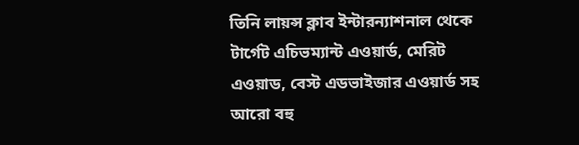তিনি লায়ন্স ক্লাব ইন্টারন্যাশনাল থেকে টার্গেট এচিভম্যান্ট এওয়ার্ড, মেরিট এওয়াড, বেস্ট এডভাইজার এওয়ার্ড সহ আরো বহু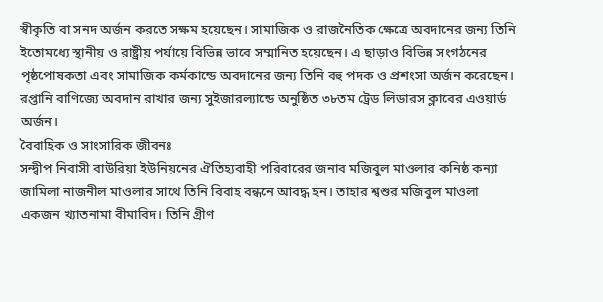স্বীকৃতি বা সনদ অর্জন করতে সক্ষম হয়েছেন। সামাজিক ও রাজনৈতিক ক্ষেত্রে অবদানের জন্য তিনি ইতোমধ্যে স্থানীয় ও রাষ্ট্রীয় পর্যায়ে বিভিন্ন ভাবে সম্মানিত হয়েছেন। এ ছাড়াও বিভিন্ন সংগঠনের পৃষ্ঠপোষকতা এবং সামাজিক কর্মকান্ডে অবদানের জন্য তিনি বহু পদক ও প্রশংসা অর্জন করেছেন। রপ্তানি বাণিজ্যে অবদান রাখার জন্য সুইজারল্যান্ডে অনুষ্ঠিত ৩৮তম ট্রেড লিডারস ক্লাবের এওয়ার্ড অর্জন।
বৈবাহিক ও সাংসারিক জীবনঃ
সন্দ্বীপ নিবাসী বাউরিয়া ইউনিয়নের ঐতিহ্যবাহী পরিবারের জনাব মজিবুল মাওলার কনিষ্ঠ কন্যা জামিলা নাজনীল মাওলার সাথে তিনি বিবাহ বন্ধনে আবদ্ধ হন। তাহার শ্বশুর মজিবুল মাওলা একজন খ্যাতনামা বীমাবিদ। তিনি গ্রীণ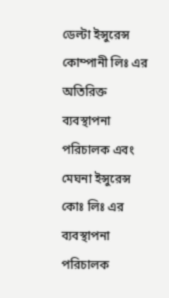ডেল্টা ইন্সুরেন্স কোম্পানী লিঃ এর অতিরিক্ত ব্যবস্থাপনা পরিচালক এবং মেঘনা ইন্সুরেন্স কোঃ লিঃ এর ব্যবস্থাপনা পরিচালক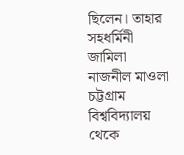ছিলেন। তাহার সহধর্মিনী জামিলা নাজনীল মাওলা চট্টগ্রাম বিশ্ববিদ্যালয় থেকে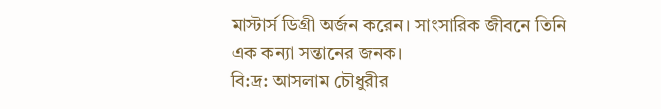মাস্টার্স ডিগ্রী অর্জন করেন। সাংসারিক জীবনে তিনি এক কন্যা সন্তানের জনক।
বি:দ্র: আসলাম চৌধুরীর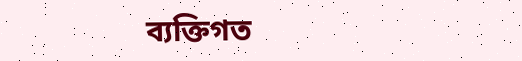ব্যক্তিগত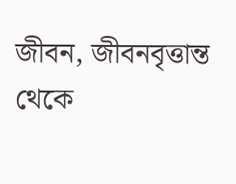জীবন, জীবনবৃত্তান্ত থেকে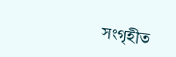সংগৃহীত